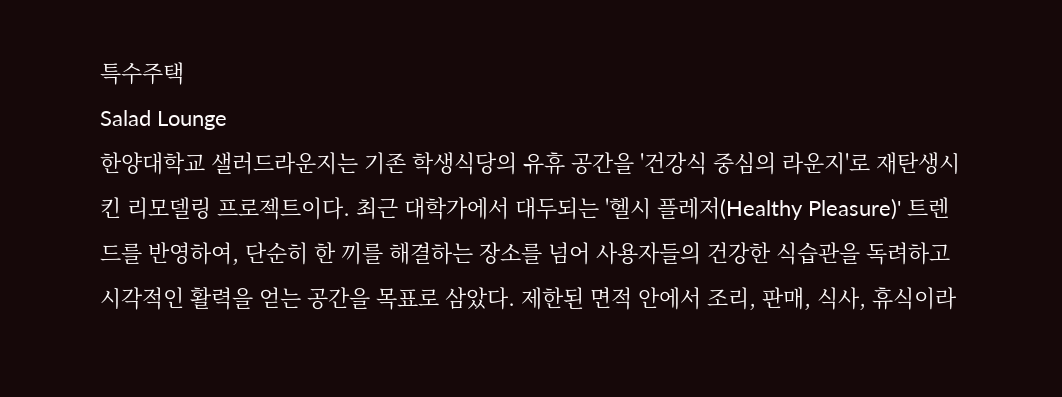특수주택
Salad Lounge
한양대학교 샐러드라운지는 기존 학생식당의 유휴 공간을 '건강식 중심의 라운지'로 재탄생시킨 리모델링 프로젝트이다. 최근 대학가에서 대두되는 '헬시 플레저(Healthy Pleasure)' 트렌드를 반영하여, 단순히 한 끼를 해결하는 장소를 넘어 사용자들의 건강한 식습관을 독려하고 시각적인 활력을 얻는 공간을 목표로 삼았다. 제한된 면적 안에서 조리, 판매, 식사, 휴식이라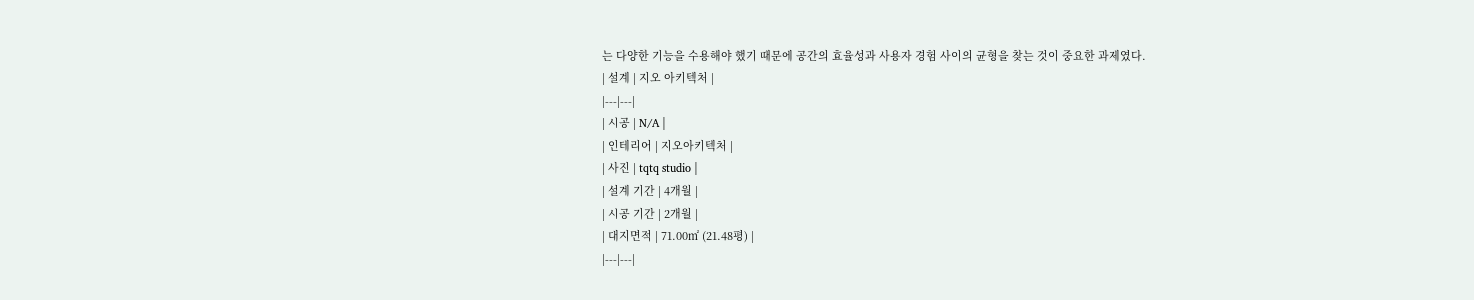는 다양한 기능을 수용해야 했기 때문에 공간의 효율성과 사용자 경험 사이의 균형을 찾는 것이 중요한 과제였다.
| 설계 | 지오 아키텍처 |
|---|---|
| 시공 | N/A |
| 인테리어 | 지오아키텍처 |
| 사진 | tqtq studio |
| 설계 기간 | 4개월 |
| 시공 기간 | 2개월 |
| 대지면적 | 71.00㎡ (21.48평) |
|---|---|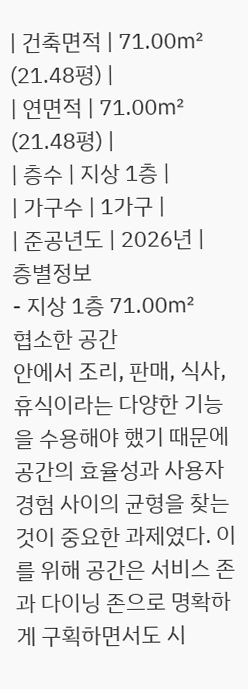| 건축면적 | 71.00㎡ (21.48평) |
| 연면적 | 71.00㎡ (21.48평) |
| 층수 | 지상 1층 |
| 가구수 | 1가구 |
| 준공년도 | 2026년 |
층별정보
- 지상 1층 71.00㎡
협소한 공간
안에서 조리, 판매, 식사,
휴식이라는 다양한 기능을 수용해야 했기 때문에 공간의 효율성과 사용자 경험 사이의 균형을 찾는 것이 중요한 과제였다. 이를 위해 공간은 서비스 존과 다이닝 존으로 명확하게 구획하면서도 시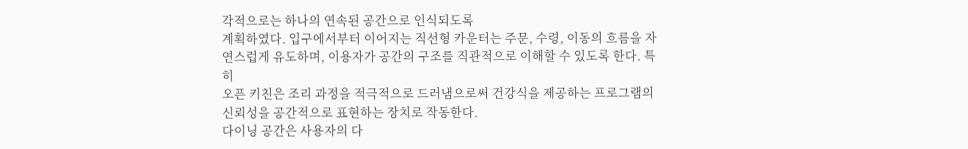각적으로는 하나의 연속된 공간으로 인식되도록
계획하였다. 입구에서부터 이어지는 직선형 카운터는 주문, 수령, 이동의 흐름을 자연스럽게 유도하며, 이용자가 공간의 구조를 직관적으로 이해할 수 있도록 한다. 특히
오픈 키친은 조리 과정을 적극적으로 드러냄으로써 건강식을 제공하는 프로그램의 신뢰성을 공간적으로 표현하는 장치로 작동한다.
다이닝 공간은 사용자의 다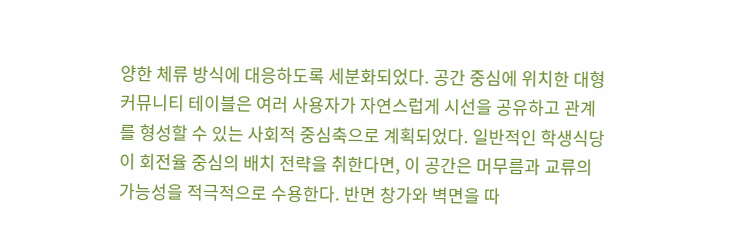양한 체류 방식에 대응하도록 세분화되었다. 공간 중심에 위치한 대형 커뮤니티 테이블은 여러 사용자가 자연스럽게 시선을 공유하고 관계를 형성할 수 있는 사회적 중심축으로 계획되었다. 일반적인 학생식당이 회전율 중심의 배치 전략을 취한다면, 이 공간은 머무름과 교류의 가능성을 적극적으로 수용한다. 반면 창가와 벽면을 따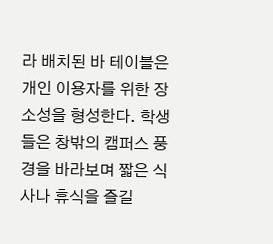라 배치된 바 테이블은 개인 이용자를 위한 장소성을 형성한다. 학생들은 창밖의 캠퍼스 풍경을 바라보며 짧은 식사나 휴식을 즐길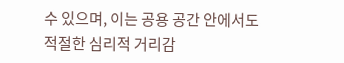수 있으며, 이는 공용 공간 안에서도 적절한 심리적 거리감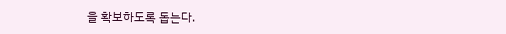을 확보하도록 돕는다.